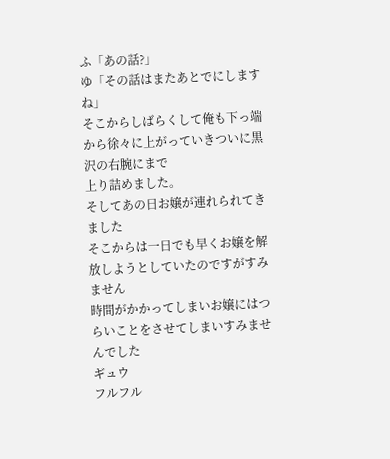ふ「あの話?」
ゆ「その話はまたあとでにしますね」
そこからしばらくして俺も下っ端から徐々に上がっていきついに黒沢の右腕にまで
上り詰めました。
そしてあの日お嬢が連れられてきました
そこからは一日でも早くお嬢を解放しようとしていたのですがすみません
時間がかかってしまいお嬢にはつらいことをさせてしまいすみませんでした
ギュウ
フルフル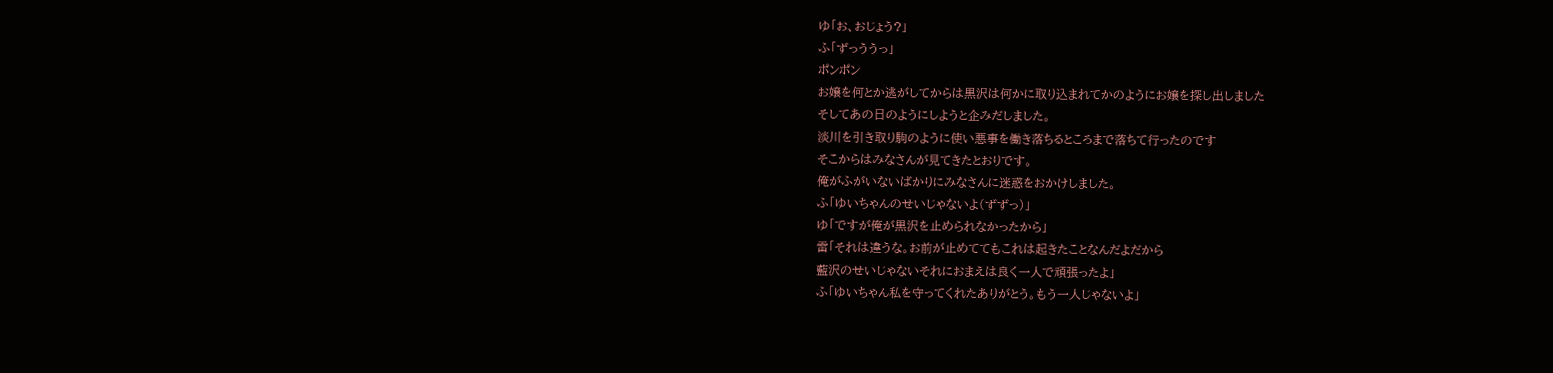ゆ「お、おじょう?」
ふ「ずっううっ」
ポンポン
お嬢を何とか逃がしてからは黒沢は何かに取り込まれてかのようにお嬢を探し出しました
そしてあの日のようにしようと企みだしました。
淡川を引き取り駒のように使い悪事を働き落ちるところまで落ちて行ったのです
そこからはみなさんが見てきたとおりです。
俺がふがいないばかりにみなさんに迷惑をおかけしました。
ふ「ゆいちゃんのせいじゃないよ(ずずっ)」
ゆ「ですが俺が黒沢を止められなかったから」
雷「それは違うな。お前が止めててもこれは起きたことなんだよだから
藍沢のせいじゃないそれにおまえは良く一人で頑張ったよ」
ふ「ゆいちゃん私を守ってくれたありがとう。もう一人じゃないよ」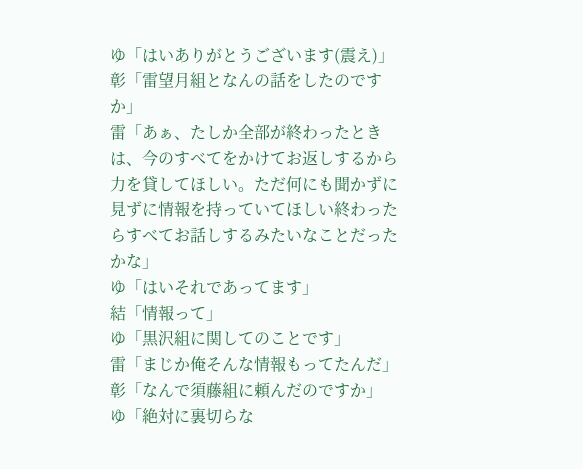ゆ「はいありがとうございます(震え)」
彰「雷望月組となんの話をしたのですか」
雷「あぁ、たしか全部が終わったときは、今のすべてをかけてお返しするから力を貸してほしい。ただ何にも聞かずに見ずに情報を持っていてほしい終わったらすべてお話しするみたいなことだったかな」
ゆ「はいそれであってます」
結「情報って」
ゆ「黒沢組に関してのことです」
雷「まじか俺そんな情報もってたんだ」
彰「なんで須藤組に頼んだのですか」
ゆ「絶対に裏切らな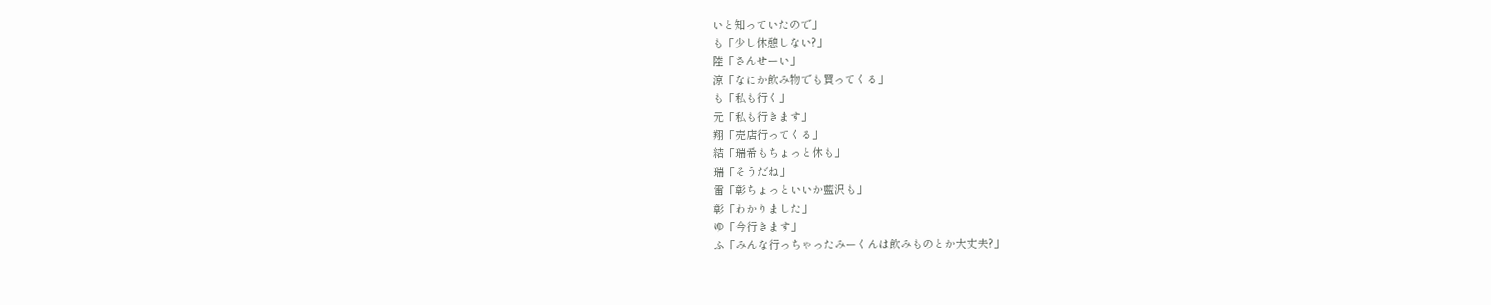いと知っていたので」
も「少し休憩しない?」
陸「さんせーい」
涼「なにか飲み物でも買ってくる」
も「私も行く」
元「私も行きます」
翔「売店行ってくる」
結「瑞希もちょっと休も」
瑞「そうだね」
雷「彰ちょっといいか藍沢も」
彰「わかりました」
ゆ「今行きます」
ふ「みんな行っちゃったみーくんは飲みものとか大丈夫?」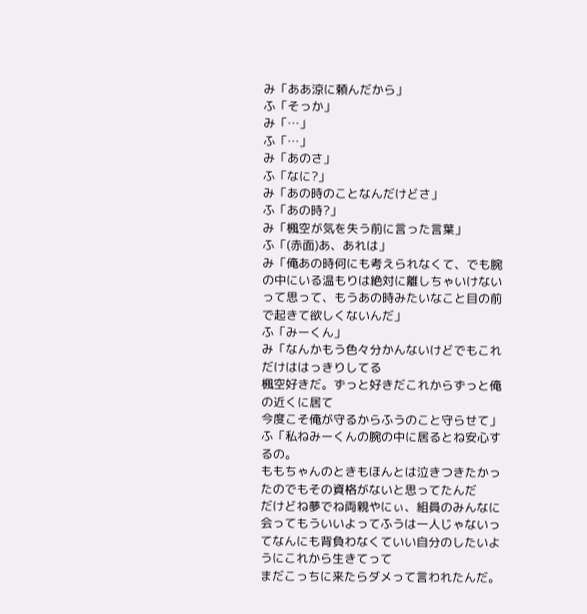み「ああ涼に頼んだから」
ふ「そっか」
み「…」
ふ「…」
み「あのさ」
ふ「なに?」
み「あの時のことなんだけどさ」
ふ「あの時?」
み「楓空が気を失う前に言った言葉」
ふ「(赤面)あ、あれは」
み「俺あの時何にも考えられなくて、でも腕の中にいる温もりは絶対に離しちゃいけないって思って、もうあの時みたいなこと目の前で起きて欲しくないんだ」
ふ「みーくん」
み「なんかもう色々分かんないけどでもこれだけははっきりしてる
楓空好きだ。ずっと好きだこれからずっと俺の近くに居て
今度こそ俺が守るからふうのこと守らせて」
ふ「私ねみーくんの腕の中に居るとね安心するの。
ももちゃんのときもほんとは泣きつきたかったのでもその資格がないと思ってたんだ
だけどね夢でね両親やにぃ、組員のみんなに会ってもういいよってふうは一人じゃないってなんにも背負わなくていい自分のしたいようにこれから生きてって
まだこっちに来たらダメって言われたんだ。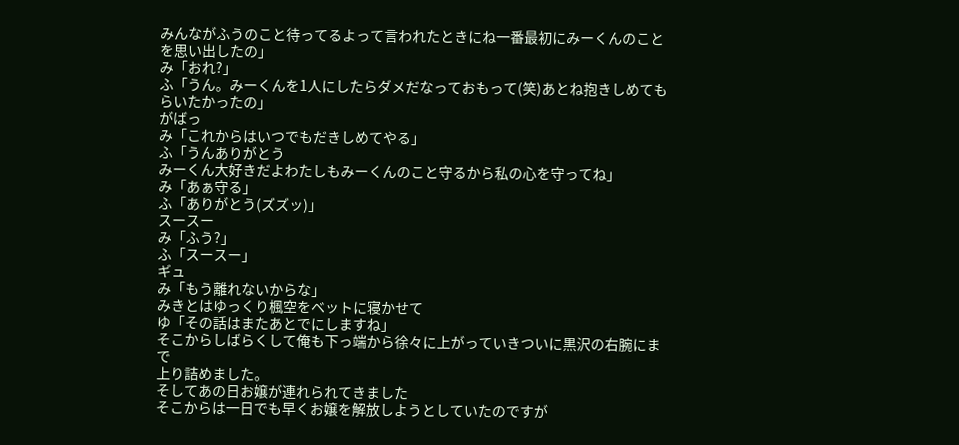みんながふうのこと待ってるよって言われたときにね一番最初にみーくんのことを思い出したの」
み「おれ?」
ふ「うん。みーくんを1人にしたらダメだなっておもって(笑)あとね抱きしめてもらいたかったの」
がばっ
み「これからはいつでもだきしめてやる」
ふ「うんありがとう
みーくん大好きだよわたしもみーくんのこと守るから私の心を守ってね」
み「あぁ守る」
ふ「ありがとう(ズズッ)」
スースー
み「ふう?」
ふ「スースー」
ギュ
み「もう離れないからな」
みきとはゆっくり楓空をベットに寝かせて
ゆ「その話はまたあとでにしますね」
そこからしばらくして俺も下っ端から徐々に上がっていきついに黒沢の右腕にまで
上り詰めました。
そしてあの日お嬢が連れられてきました
そこからは一日でも早くお嬢を解放しようとしていたのですが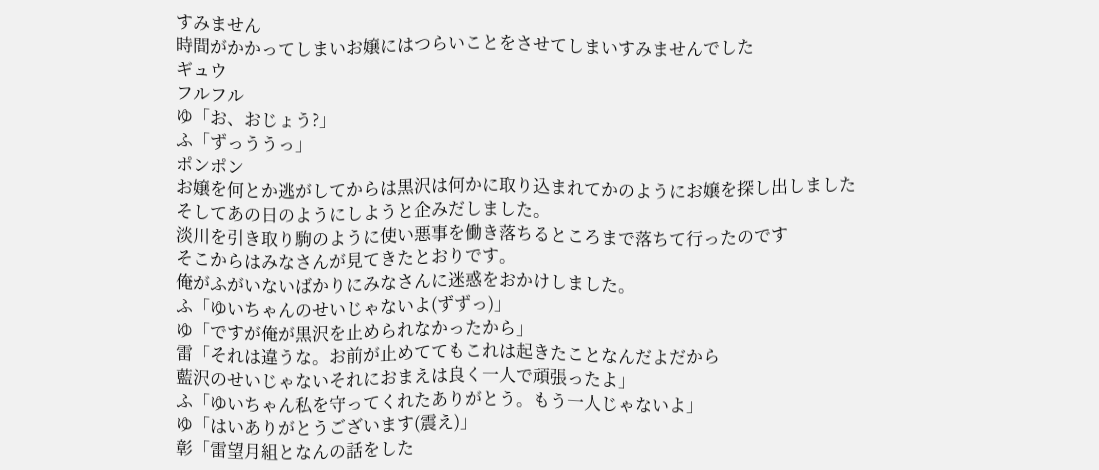すみません
時間がかかってしまいお嬢にはつらいことをさせてしまいすみませんでした
ギュウ
フルフル
ゆ「お、おじょう?」
ふ「ずっううっ」
ポンポン
お嬢を何とか逃がしてからは黒沢は何かに取り込まれてかのようにお嬢を探し出しました
そしてあの日のようにしようと企みだしました。
淡川を引き取り駒のように使い悪事を働き落ちるところまで落ちて行ったのです
そこからはみなさんが見てきたとおりです。
俺がふがいないばかりにみなさんに迷惑をおかけしました。
ふ「ゆいちゃんのせいじゃないよ(ずずっ)」
ゆ「ですが俺が黒沢を止められなかったから」
雷「それは違うな。お前が止めててもこれは起きたことなんだよだから
藍沢のせいじゃないそれにおまえは良く一人で頑張ったよ」
ふ「ゆいちゃん私を守ってくれたありがとう。もう一人じゃないよ」
ゆ「はいありがとうございます(震え)」
彰「雷望月組となんの話をした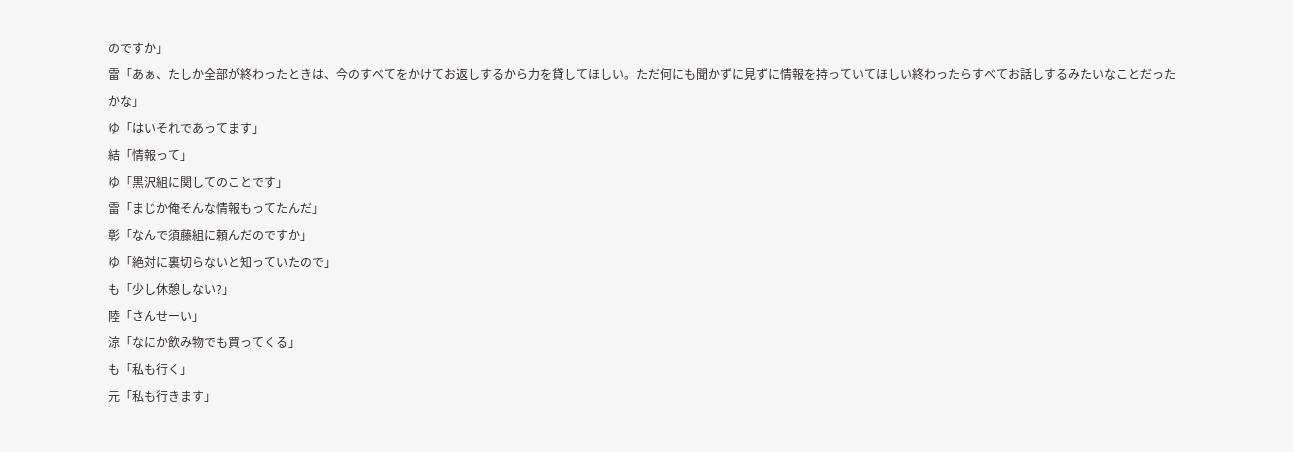のですか」
雷「あぁ、たしか全部が終わったときは、今のすべてをかけてお返しするから力を貸してほしい。ただ何にも聞かずに見ずに情報を持っていてほしい終わったらすべてお話しするみたいなことだったかな」
ゆ「はいそれであってます」
結「情報って」
ゆ「黒沢組に関してのことです」
雷「まじか俺そんな情報もってたんだ」
彰「なんで須藤組に頼んだのですか」
ゆ「絶対に裏切らないと知っていたので」
も「少し休憩しない?」
陸「さんせーい」
涼「なにか飲み物でも買ってくる」
も「私も行く」
元「私も行きます」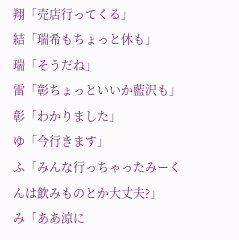翔「売店行ってくる」
結「瑞希もちょっと休も」
瑞「そうだね」
雷「彰ちょっといいか藍沢も」
彰「わかりました」
ゆ「今行きます」
ふ「みんな行っちゃったみーくんは飲みものとか大丈夫?」
み「ああ涼に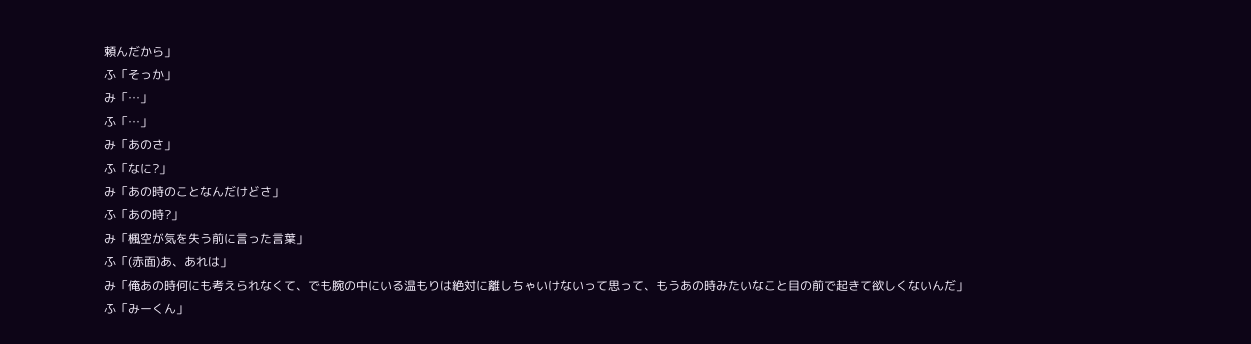頼んだから」
ふ「そっか」
み「…」
ふ「…」
み「あのさ」
ふ「なに?」
み「あの時のことなんだけどさ」
ふ「あの時?」
み「楓空が気を失う前に言った言葉」
ふ「(赤面)あ、あれは」
み「俺あの時何にも考えられなくて、でも腕の中にいる温もりは絶対に離しちゃいけないって思って、もうあの時みたいなこと目の前で起きて欲しくないんだ」
ふ「みーくん」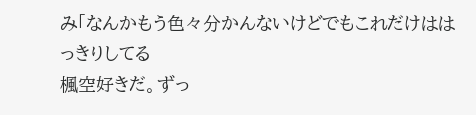み「なんかもう色々分かんないけどでもこれだけははっきりしてる
楓空好きだ。ずっ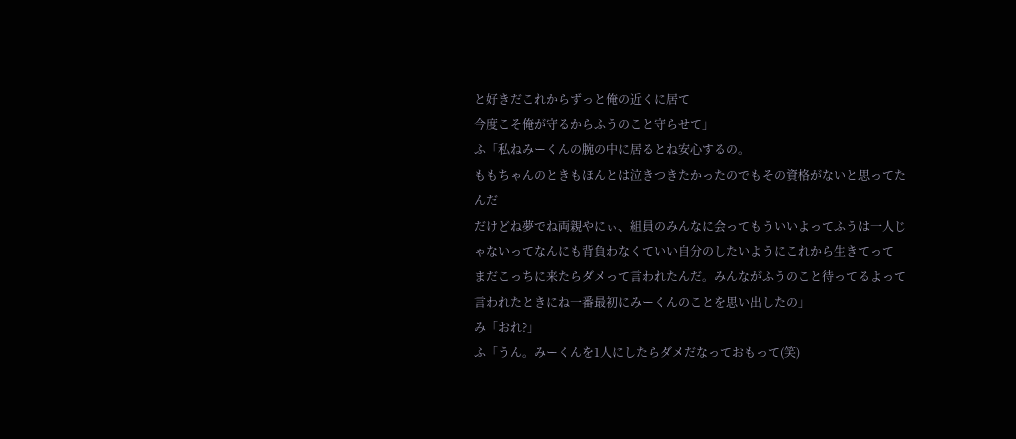と好きだこれからずっと俺の近くに居て
今度こそ俺が守るからふうのこと守らせて」
ふ「私ねみーくんの腕の中に居るとね安心するの。
ももちゃんのときもほんとは泣きつきたかったのでもその資格がないと思ってたんだ
だけどね夢でね両親やにぃ、組員のみんなに会ってもういいよってふうは一人じゃないってなんにも背負わなくていい自分のしたいようにこれから生きてって
まだこっちに来たらダメって言われたんだ。みんながふうのこと待ってるよって言われたときにね一番最初にみーくんのことを思い出したの」
み「おれ?」
ふ「うん。みーくんを1人にしたらダメだなっておもって(笑)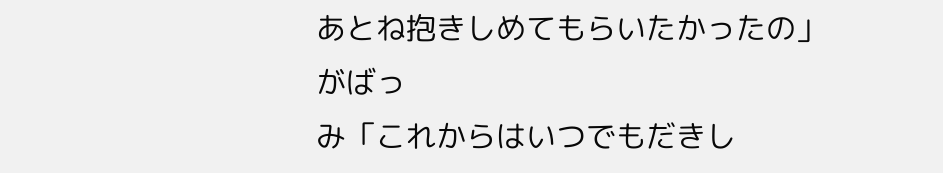あとね抱きしめてもらいたかったの」
がばっ
み「これからはいつでもだきし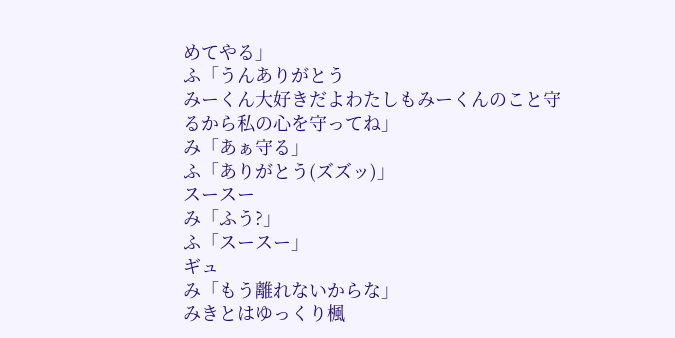めてやる」
ふ「うんありがとう
みーくん大好きだよわたしもみーくんのこと守るから私の心を守ってね」
み「あぁ守る」
ふ「ありがとう(ズズッ)」
スースー
み「ふう?」
ふ「スースー」
ギュ
み「もう離れないからな」
みきとはゆっくり楓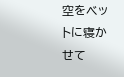空をベットに寝かせて